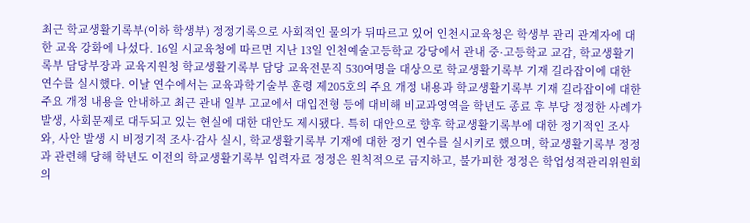최근 학교생활기록부(이하 학생부) 정정기록으로 사회적인 물의가 뒤따르고 있어 인천시교육청은 학생부 관리 관계자에 대한 교육 강화에 나섰다. 16일 시교육청에 따르면 지난 13일 인천예술고등학교 강당에서 관내 중·고등학교 교감, 학교생활기록부 담당부장과 교육지원청 학교생활기록부 담당 교육전문직 530여명을 대상으로 학교생활기록부 기재 길라잡이에 대한 연수를 실시했다. 이날 연수에서는 교육과학기술부 훈령 제205호의 주요 개정 내용과 학교생활기록부 기재 길라잡이에 대한 주요 개정 내용을 안내하고 최근 관내 일부 고교에서 대입전형 등에 대비해 비교과영역을 학년도 종료 후 부당 정정한 사례가 발생, 사회문제로 대두되고 있는 현실에 대한 대안도 제시됐다. 특히 대안으로 향후 학교생활기록부에 대한 정기적인 조사와, 사안 발생 시 비정기적 조사·감사 실시, 학교생활기록부 기재에 대한 정기 연수를 실시키로 했으며, 학교생활기록부 정정과 관련해 당해 학년도 이전의 학교생활기록부 입력자료 정정은 원칙적으로 금지하고, 불가피한 정정은 학업성적관리위원회의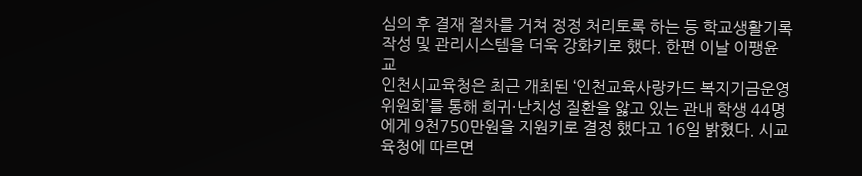심의 후 결재 절차를 거쳐 정정 처리토록 하는 등 학교생활기록 작성 및 관리시스템을 더욱 강화키로 했다. 한편 이날 이팽윤 교
인천시교육청은 최근 개최된 ‘인천교육사랑카드 복지기금운영위원회’를 통해 희귀·난치성 질환을 앓고 있는 관내 학생 44명에게 9천750만원을 지원키로 결정 했다고 16일 밝혔다. 시교육청에 따르면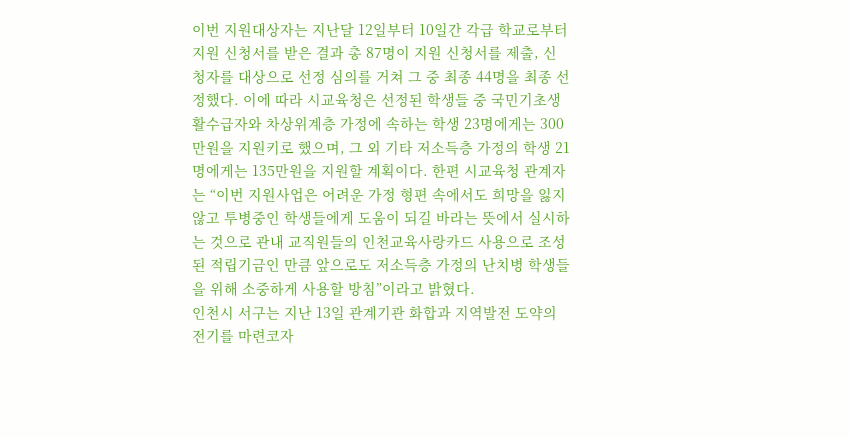이번 지원대상자는 지난달 12일부터 10일간 각급 학교로부터 지원 신청서를 받은 결과 총 87명이 지원 신청서를 제출, 신청자를 대상으로 선정 심의를 거쳐 그 중 최종 44명을 최종 선정했다. 이에 따라 시교육청은 선정된 학생들 중 국민기초생활수급자와 차상위계층 가정에 속하는 학생 23명에게는 300만원을 지원키로 했으며, 그 외 기타 저소득층 가정의 학생 21명에게는 135만원을 지원할 계획이다. 한편 시교육청 관계자는 “이번 지원사업은 어려운 가정 형편 속에서도 희망을 잃지 않고 투병중인 학생들에게 도움이 되길 바라는 뜻에서 실시하는 것으로 관내 교직원들의 인천교육사랑카드 사용으로 조성된 적립기금인 만큼 앞으로도 저소득층 가정의 난치병 학생들을 위해 소중하게 사용할 방침”이라고 밝혔다.
인천시 서구는 지난 13일 관계기관 화합과 지역발전 도약의 전기를 마련코자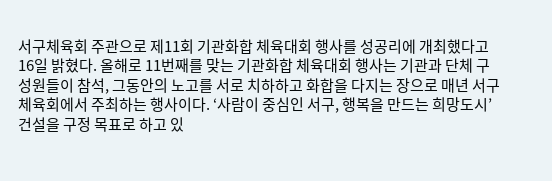서구체육회 주관으로 제11회 기관화합 체육대회 행사를 성공리에 개최했다고 16일 밝혔다. 올해로 11번째를 맞는 기관화합 체육대회 행사는 기관과 단체 구성원들이 참석, 그동안의 노고를 서로 치하하고 화합을 다지는 장으로 매년 서구체육회에서 주최하는 행사이다. ‘사람이 중심인 서구, 행복을 만드는 희망도시’ 건설을 구정 목표로 하고 있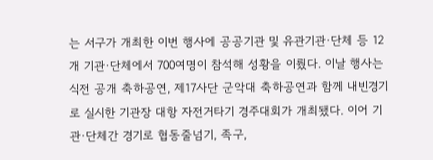는 서구가 개최한 이번 행사에 공공기관 및 유관기관·단체 등 12개 기관·단체에서 700여명이 참석해 성황을 이뤘다. 이날 행사는 식전 공개 축하공연, 제17사단 군악대 축하공연과 함께 내빈경기로 실시한 기관장 대항 자전거타기 경주대회가 개최됐다. 이어 기관·단체간 경기로 협동줄넘기, 족구,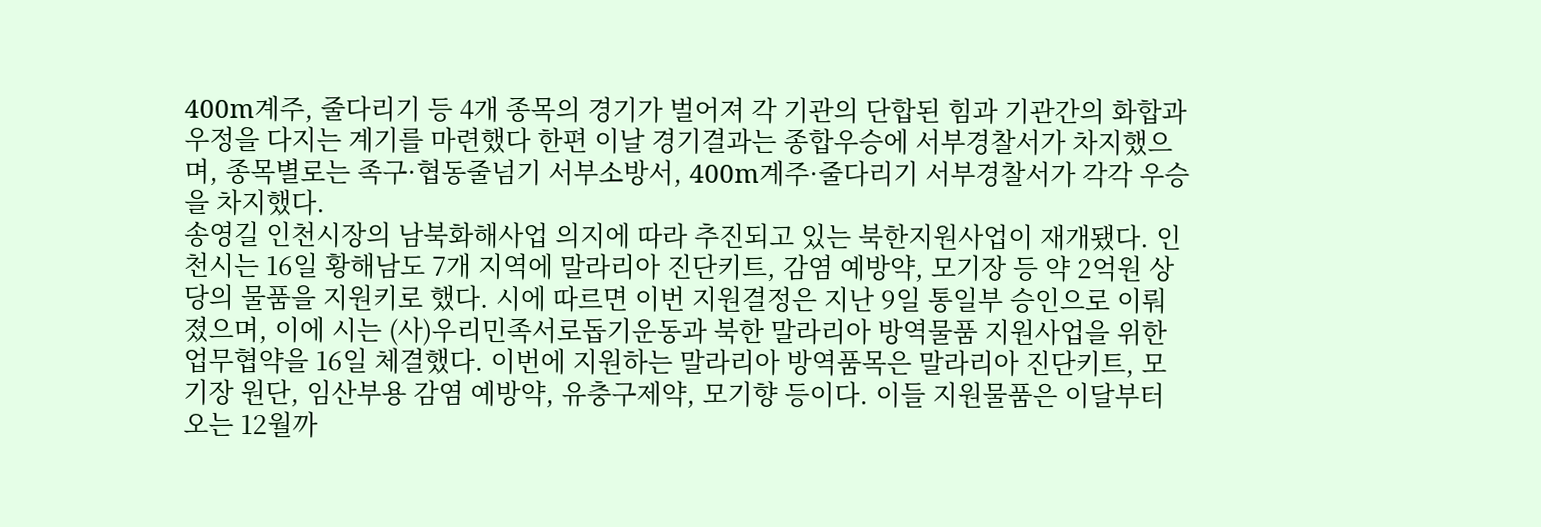400m계주, 줄다리기 등 4개 종목의 경기가 벌어져 각 기관의 단합된 힘과 기관간의 화합과 우정을 다지는 계기를 마련했다 한편 이날 경기결과는 종합우승에 서부경찰서가 차지했으며, 종목별로는 족구·협동줄넘기 서부소방서, 400m계주·줄다리기 서부경찰서가 각각 우승을 차지했다.
송영길 인천시장의 남북화해사업 의지에 따라 추진되고 있는 북한지원사업이 재개됐다. 인천시는 16일 황해남도 7개 지역에 말라리아 진단키트, 감염 예방약, 모기장 등 약 2억원 상당의 물품을 지원키로 했다. 시에 따르면 이번 지원결정은 지난 9일 통일부 승인으로 이뤄졌으며, 이에 시는 (사)우리민족서로돕기운동과 북한 말라리아 방역물품 지원사업을 위한 업무협약을 16일 체결했다. 이번에 지원하는 말라리아 방역품목은 말라리아 진단키트, 모기장 원단, 임산부용 감염 예방약, 유충구제약, 모기향 등이다. 이들 지원물품은 이달부터 오는 12월까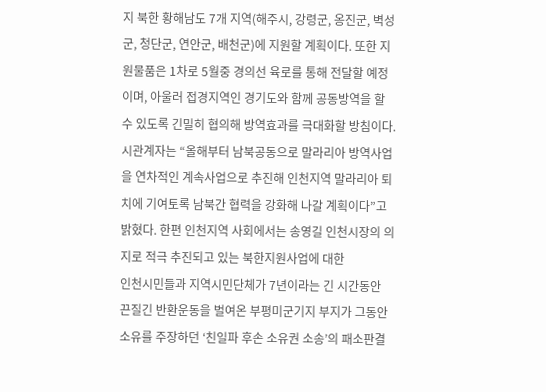지 북한 황해남도 7개 지역(해주시, 강령군, 옹진군, 벽성군, 청단군, 연안군, 배천군)에 지원할 계획이다. 또한 지원물품은 1차로 5월중 경의선 육로를 통해 전달할 예정이며, 아울러 접경지역인 경기도와 함께 공동방역을 할 수 있도록 긴밀히 협의해 방역효과를 극대화할 방침이다. 시관계자는 “올해부터 남북공동으로 말라리아 방역사업을 연차적인 계속사업으로 추진해 인천지역 말라리아 퇴치에 기여토록 남북간 협력을 강화해 나갈 계획이다”고 밝혔다. 한편 인천지역 사회에서는 송영길 인천시장의 의지로 적극 추진되고 있는 북한지원사업에 대한
인천시민들과 지역시민단체가 7년이라는 긴 시간동안 끈질긴 반환운동을 벌여온 부평미군기지 부지가 그동안 소유를 주장하던 ‘친일파 후손 소유권 소송’의 패소판결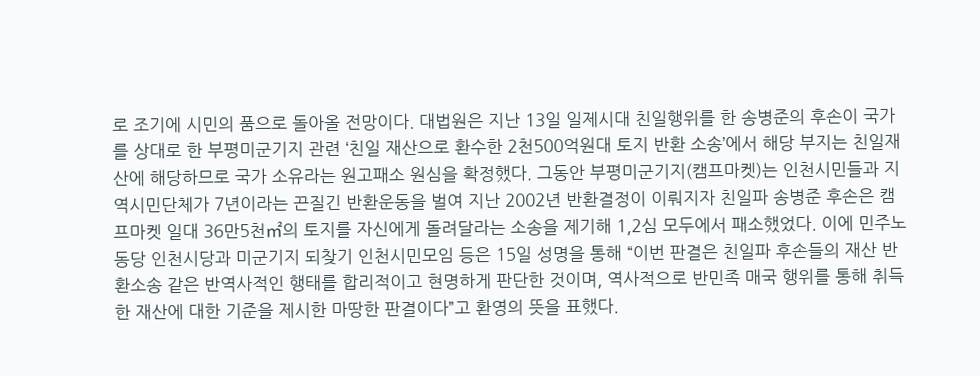로 조기에 시민의 품으로 돌아올 전망이다. 대법원은 지난 13일 일제시대 친일행위를 한 송병준의 후손이 국가를 상대로 한 부평미군기지 관련 ‘친일 재산으로 환수한 2천500억원대 토지 반환 소송’에서 해당 부지는 친일재산에 해당하므로 국가 소유라는 원고패소 원심을 확정했다. 그동안 부평미군기지(캠프마켓)는 인천시민들과 지역시민단체가 7년이라는 끈질긴 반환운동을 벌여 지난 2002년 반환결정이 이뤄지자 친일파 송병준 후손은 캠프마켓 일대 36만5천㎡의 토지를 자신에게 돌려달라는 소송을 제기해 1,2심 모두에서 패소했었다. 이에 민주노동당 인천시당과 미군기지 되찾기 인천시민모임 등은 15일 성명을 통해 “이번 판결은 친일파 후손들의 재산 반환소송 같은 반역사적인 행태를 합리적이고 현명하게 판단한 것이며, 역사적으로 반민족 매국 행위를 통해 취득한 재산에 대한 기준을 제시한 마땅한 판결이다”고 환영의 뜻을 표했다.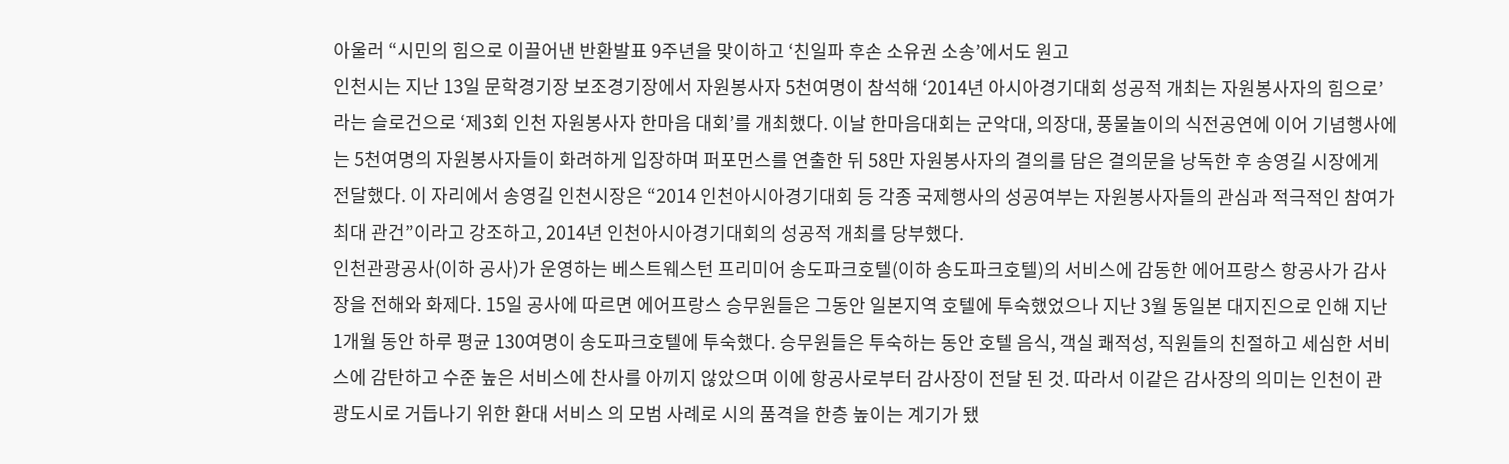아울러 “시민의 힘으로 이끌어낸 반환발표 9주년을 맞이하고 ‘친일파 후손 소유권 소송’에서도 원고
인천시는 지난 13일 문학경기장 보조경기장에서 자원봉사자 5천여명이 참석해 ‘2014년 아시아경기대회 성공적 개최는 자원봉사자의 힘으로’라는 슬로건으로 ‘제3회 인천 자원봉사자 한마음 대회’를 개최했다. 이날 한마음대회는 군악대, 의장대, 풍물놀이의 식전공연에 이어 기념행사에는 5천여명의 자원봉사자들이 화려하게 입장하며 퍼포먼스를 연출한 뒤 58만 자원봉사자의 결의를 담은 결의문을 낭독한 후 송영길 시장에게 전달했다. 이 자리에서 송영길 인천시장은 “2014 인천아시아경기대회 등 각종 국제행사의 성공여부는 자원봉사자들의 관심과 적극적인 참여가 최대 관건”이라고 강조하고, 2014년 인천아시아경기대회의 성공적 개최를 당부했다.
인천관광공사(이하 공사)가 운영하는 베스트웨스턴 프리미어 송도파크호텔(이하 송도파크호텔)의 서비스에 감동한 에어프랑스 항공사가 감사장을 전해와 화제다. 15일 공사에 따르면 에어프랑스 승무원들은 그동안 일본지역 호텔에 투숙했었으나 지난 3월 동일본 대지진으로 인해 지난 1개월 동안 하루 평균 130여명이 송도파크호텔에 투숙했다. 승무원들은 투숙하는 동안 호텔 음식, 객실 쾌적성, 직원들의 친절하고 세심한 서비스에 감탄하고 수준 높은 서비스에 찬사를 아끼지 않았으며 이에 항공사로부터 감사장이 전달 된 것. 따라서 이같은 감사장의 의미는 인천이 관광도시로 거듭나기 위한 환대 서비스 의 모범 사례로 시의 품격을 한층 높이는 계기가 됐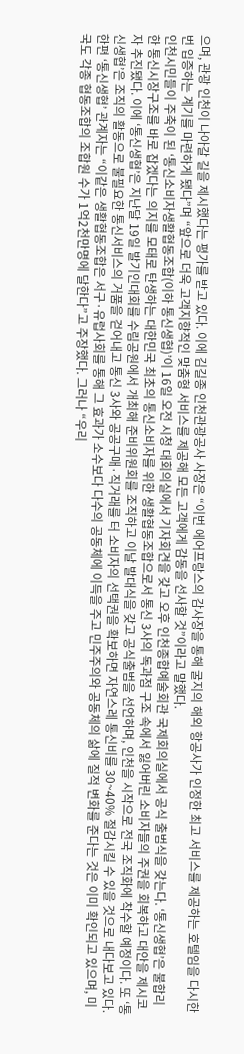으며, 관광 인천이 나아갈 길을 제시했다는 평가를 받고 있다. 이에 김길종 인천관광공사 사장은 “이번 에어프랑스의 감사장을 통해 굴지의 해외 항공사가 인정한 최고 서비스를 제공하는 호텔임을 다시한번 입증하는 계기를 마련하게 됐다”며 “앞으로 더욱 고객지향적인 맞춤형 서비스를 제공해 모든 고객에게 감동을 선사할 것”이라고 말했다.
인천시민들이 주축이 된 ‘통신소비자생활협동조합(이하 통신생협)’이 16일 오전 시청 대회의실에서 기자회견을 갖고 오후 인천종합예술회관 국제회의실에서 공식 출범식을 갖는다. ‘통신생협’은 불합리한 통신시장구조를 바로 잡겠다는 의지를 모태로 탄생하는 대한민국 최초의 통신소비자를 위한 생활협동조합으로서 통신 3사의 독과점 구조 속에서 잃어버린 소비자들의 주권을 회복하고 대안을 제시코자 추진됐다. 이에 ‘통신생협’은 지난달 19일 발기인대회를 수림공원에서 개최해 준비위원회를 조직하고 이날 발대식을 갖고 공식출범을 선언하며, 인천을 시작으로 전국 조직화에 착수할 예정이다. 또 ‘통신생협’은 조직의 활동으로 불필요한 통신서비스의 거품을 걷어내고 통신 3사와 공공구매·직거래를 터 소비자의 선택권을 확보하면 자연스레 통신비를 30~40% 절감시킬 수 있을 것으로 내다보고 있다. 한편 ‘통신생협’ 관계자는 “이같은 생활협동조합은 서구·유럽사회를 통해 그 효과가 소수보다 다수의 공동체에 이득을 주고 민주주의와 공동체의 삶에 질적 변화를 준다는 것은 이미 확인되고 있으며, 미국도 각종 협동조합의 조합원 수가 1억2천만명에 달한다”고 주장했다. 그러나 “우리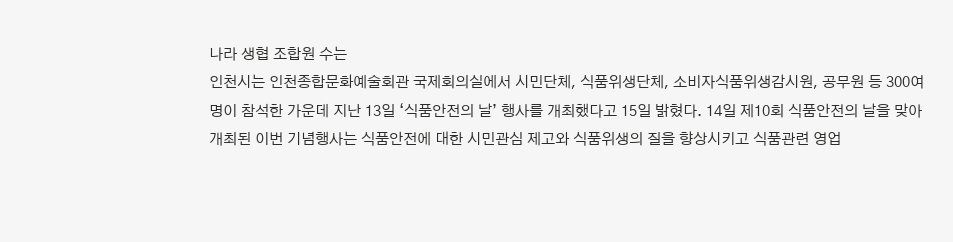나라 생협 조합원 수는
인천시는 인천종합문화예술회관 국제회의실에서 시민단체, 식품위생단체, 소비자식품위생감시원, 공무원 등 300여 명이 참석한 가운데 지난 13일 ‘식품안전의 날’ 행사를 개최했다고 15일 밝혔다. 14일 제10회 식품안전의 날을 맞아 개최된 이번 기념행사는 식품안전에 대한 시민관심 제고와 식품위생의 질을 향상시키고 식품관련 영업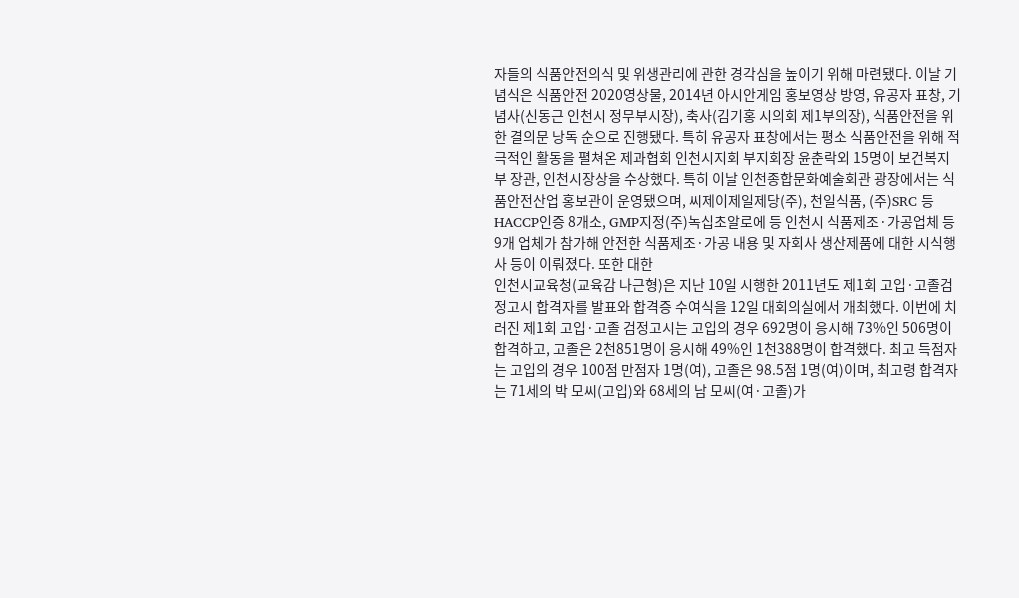자들의 식품안전의식 및 위생관리에 관한 경각심을 높이기 위해 마련됐다. 이날 기념식은 식품안전 2020영상물, 2014년 아시안게임 홍보영상 방영, 유공자 표창, 기념사(신동근 인천시 정무부시장), 축사(김기홍 시의회 제1부의장), 식품안전을 위한 결의문 낭독 순으로 진행됐다. 특히 유공자 표창에서는 평소 식품안전을 위해 적극적인 활동을 펼쳐온 제과협회 인천시지회 부지회장 윤춘락외 15명이 보건복지부 장관, 인천시장상을 수상했다. 특히 이날 인천종합문화예술회관 광장에서는 식품안전산업 홍보관이 운영됐으며, 씨제이제일제당(주), 천일식품, (주)SRC 등 HACCP인증 8개소, GMP지정(주)녹십초알로에 등 인천시 식품제조·가공업체 등 9개 업체가 참가해 안전한 식품제조·가공 내용 및 자회사 생산제품에 대한 시식행사 등이 이뤄졌다. 또한 대한
인천시교육청(교육감 나근형)은 지난 10일 시행한 2011년도 제1회 고입·고졸검정고시 합격자를 발표와 합격증 수여식을 12일 대회의실에서 개최했다. 이번에 치러진 제1회 고입·고졸 검정고시는 고입의 경우 692명이 응시해 73%인 506명이 합격하고, 고졸은 2천851명이 응시해 49%인 1천388명이 합격했다. 최고 득점자는 고입의 경우 100점 만점자 1명(여), 고졸은 98.5점 1명(여)이며, 최고령 합격자는 71세의 박 모씨(고입)와 68세의 남 모씨(여·고졸)가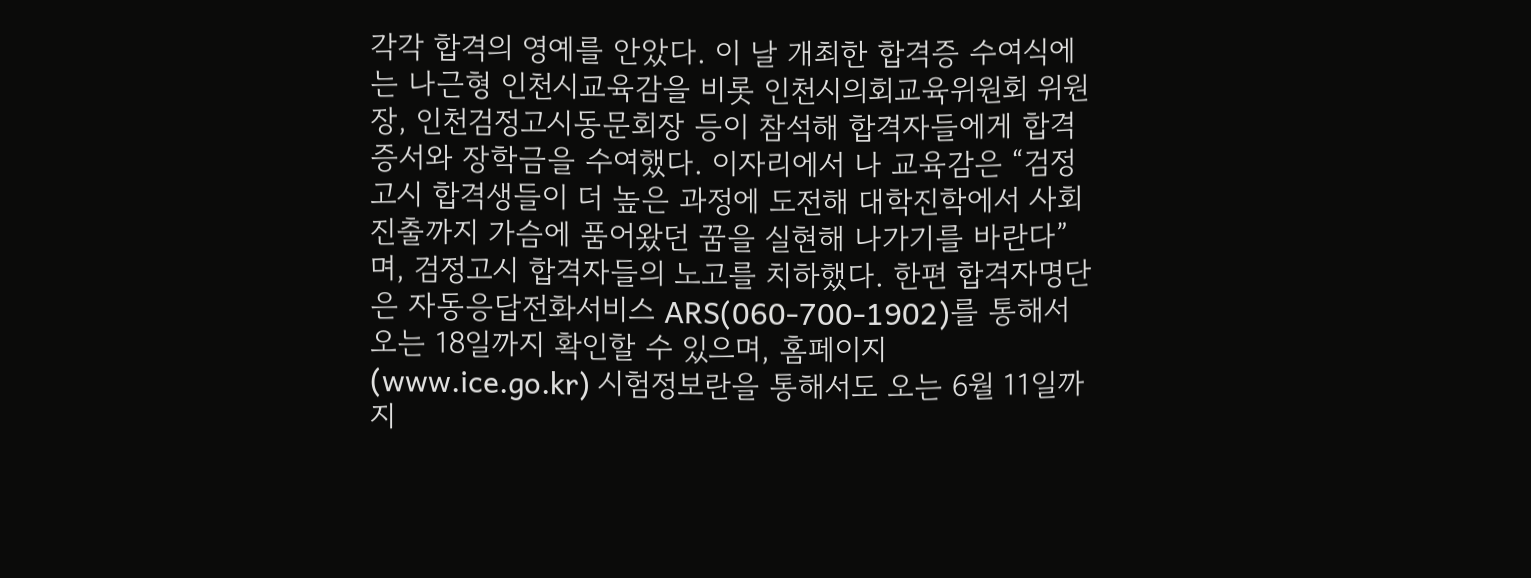각각 합격의 영예를 안았다. 이 날 개최한 합격증 수여식에는 나근형 인천시교육감을 비롯 인천시의회교육위원회 위원장, 인천검정고시동문회장 등이 참석해 합격자들에게 합격증서와 장학금을 수여했다. 이자리에서 나 교육감은 “검정고시 합격생들이 더 높은 과정에 도전해 대학진학에서 사회진출까지 가슴에 품어왔던 꿈을 실현해 나가기를 바란다”며, 검정고시 합격자들의 노고를 치하했다. 한편 합격자명단은 자동응답전화서비스 ARS(060-700-1902)를 통해서 오는 18일까지 확인할 수 있으며, 홈페이지(www.ice.go.kr) 시험정보란을 통해서도 오는 6월 11일까지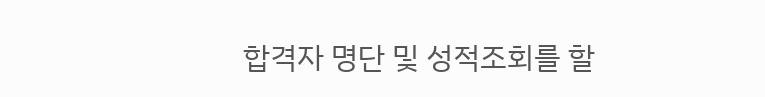합격자 명단 및 성적조회를 할